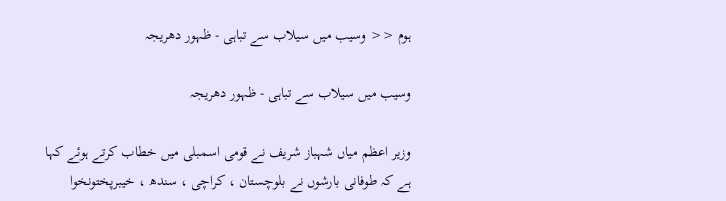ہوم << وسیب میں سیلاب سے تباہی - ظہور دھریجہ

وسیب میں سیلاب سے تباہی - ظہور دھریجہ

وزیر اعظم میاں شہباز شریف نے قومی اسمبلی میں خطاب کرتے ہوئے کہا ہے کہ طوفانی بارشوں نے بلوچستان ، کراچی ، سندھ ، خیبرپختونخوا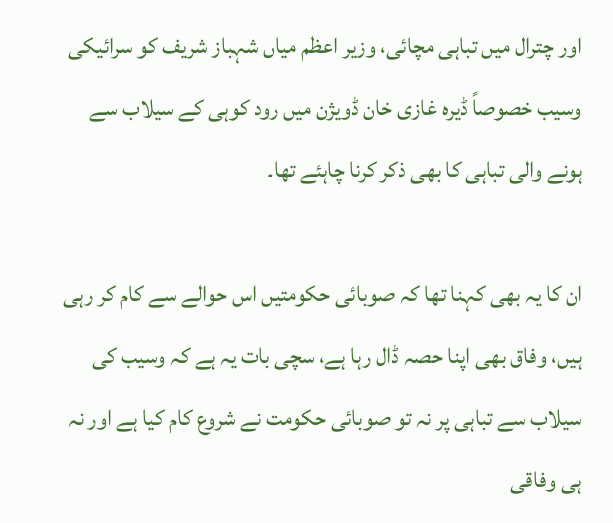اور چترال میں تباہی مچائی، وزیر اعظم میاں شہباز شریف کو سرائیکی وسیب خصوصاً ڈیرہ غازی خان ڈویژن میں رود کوہی کے سیلاب سے ہونے والی تباہی کا بھی ذکر کرنا چاہئے تھا۔

ان کا یہ بھی کہنا تھا کہ صوبائی حکومتیں اس حوالے سے کام کر رہی ہیں، وفاق بھی اپنا حصہ ڈال رہا ہے، سچی بات یہ ہے کہ وسیب کی سیلاب سے تباہی پر نہ تو صوبائی حکومت نے شروع کام کیا ہے اور نہ ہی وفاقی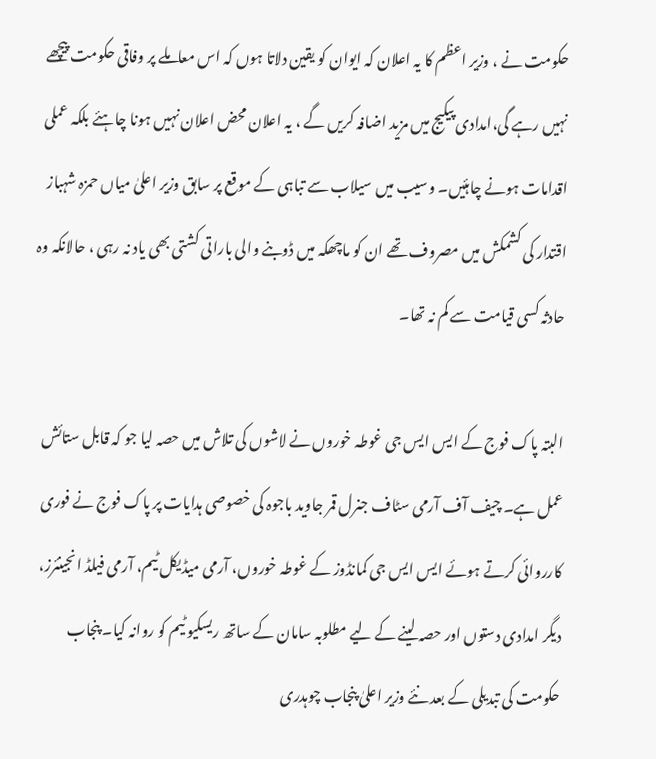حکومت نے ، وزیر اعظم کا یہ اعلان کہ ایوان کو یقین دلاتا ہوں کہ اس معاملے پر وفاقی حکومت پیچھے نہیں رہے گی،امدادی پیکیج میں مزید اضافہ کریں گے ، یہ اعلان محض اعلان نہیں ہونا چاہئے بلکہ عملی اقدامات ہونے چاہئیں۔ وسیب میں سیلاب سے تباہی کے موقع پر سابق وزیر اعلیٰ میاں حمزہ شہباز اقتدار کی کشمکش میں مصروف تھے ان کو ماچھکہ میں ڈوبنے والی باراتی کشتی بھی یاد نہ رہی ، حالانکہ وہ حادثہ کسی قیامت سے کم نہ تھا۔

البتہ پاک فوج کے ایس ایس جی غوطہ خوروں نے لاشوں کی تلاش میں حصہ لیا جو کہ قابل ستائش عمل ہے۔ چیف آف آرمی سٹاف جنرل قمر جاوید باجوہ کی خصوصی ہدایات پر پاک فوج نے فوری کارروائی کرتے ہوئے ایس ایس جی کمانڈوز کے غوطہ خوروں، آرمی میڈیکل ٹیم، آرمی فیلڈ انجینئرز، دیگر امدادی دستوں اور حصہ لینے کے لیے مطلوبہ سامان کے ساتھ ریسکیو ٹیم کو روانہ کیا۔ پنجاب حکومت کی تبدیلی کے بعد نئے وزیر اعلیٰ پنجاب چوہدری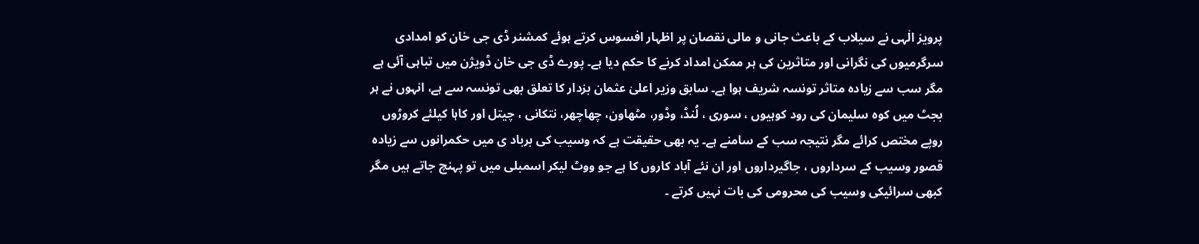پرویز الٰہی نے سیلاب کے باعث جانی و مالی نقصان پر اظہار افسوس کرتے ہوئے کمشنر ڈی جی خان کو امدادی سرگرمیوں کی نگرانی اور متاثرین کی ہر ممکن امداد کرنے کا حکم دیا ہے۔ پورے ڈی جی خان ڈویژن میں تباہی آئی ہے مگر سب سے زیادہ متاثر تونسہ شریف ہوا ہے۔ سابق وزیر اعلیٰ عثمان بزدار کا تعلق بھی تونسہ سے ہے، انہوں نے ہر بجٹ میں کوہ سلیمان کی رود کوہیوں ، سوری ، لُنڈ، وڈور، مٹھاون، چھاچھر، نتکانی ، چیتل اور کاہا کیلئے کروڑوں روپے مختص کرائے مگر نتیجہ سب کے سامنے ہے۔ یہ بھی حقیقت ہے کہ وسیب کی برباد ی میں حکمرانوں سے زیادہ قصور وسیب کے سرداروں ، جاگیرداروں اور ان نئے آباد کاروں کا ہے جو ووٹ لیکر اسمبلی میں تو پہنچ جاتے ہیں مگر کبھی سرائیکی وسیب کی محرومی کی بات نہیں کرتے ۔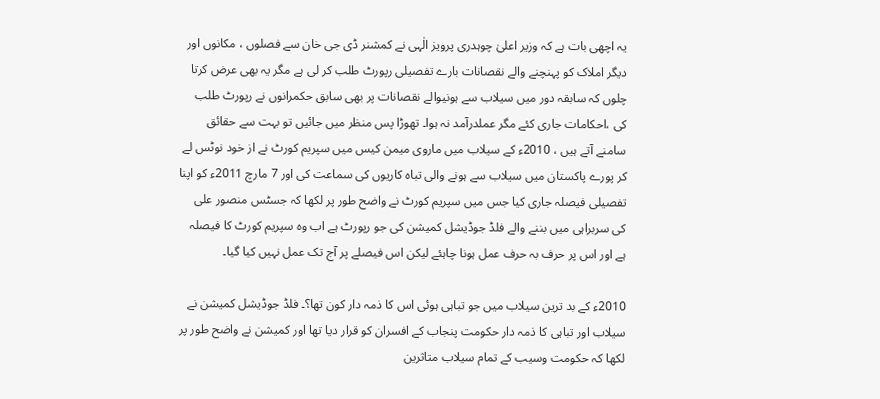یہ اچھی بات ہے کہ وزیر اعلیٰ چوہدری پرویز الٰہی نے کمشنر ڈی جی خان سے فصلوں ، مکانوں اور دیگر املاک کو پہنچنے والے نقصانات بارے تفصیلی رپورٹ طلب کر لی ہے مگر یہ بھی عرض کرتا چلوں کہ سابقہ دور میں سیلاب سے ہونیوالے نقصانات پر بھی سابق حکمرانوں نے رپورٹ طلب کی ،احکامات جاری کئے مگر عملدرآمد نہ ہوا۔ تھوڑا پس منظر میں جائیں تو بہت سے حقائق سامنے آتے ہیں ، 2010ء کے سیلاب میں ماروی میمن کیس میں سپریم کورٹ نے از خود نوٹس لے کر پورے پاکستان میں سیلاب سے ہونے والی تباہ کاریوں کی سماعت کی اور 7 مارچ 2011ء کو اپنا تفصیلی فیصلہ جاری کیا جس میں سپریم کورٹ نے واضح طور پر لکھا کہ جسٹس منصور علی کی سربراہی میں بننے والے فلڈ جوڈیشل کمیشن کی جو رپورٹ ہے اب وہ سپریم کورٹ کا فیصلہ ہے اور اس پر حرف بہ حرف عمل ہونا چاہئے لیکن اس فیصلے پر آج تک عمل نہیں کیا گیا۔

2010ء کے بد ترین سیلاب میں جو تباہی ہوئی اس کا ذمہ دار کون تھا؟۔ فلڈ جوڈیشل کمیشن نے سیلاب اور تباہی کا ذمہ دار حکومت پنجاب کے افسران کو قرار دیا تھا اور کمیشن نے واضح طور پر لکھا کہ حکومت وسیب کے تمام سیلاب متاثرین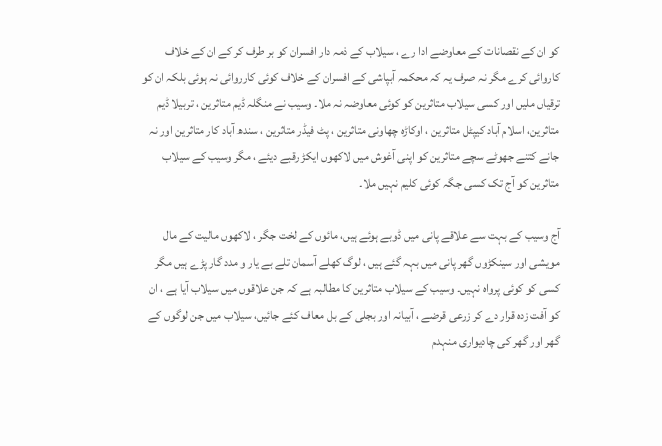کو ان کے نقصانات کے معاوضے ادا رے ، سیلاب کے ذمہ دار افسران کو بر طرف کر کے ان کے خلاف کاروائی کرے مگر نہ صرف یہ کہ محکمہ آبپاشی کے افسران کے خلاف کوئی کارروائی نہ ہوئی بلکہ ان کو ترقیاں ملیں اور کسی سیلاب متاثرین کو کوئی معاوضہ نہ ملا۔ وسیب نے منگلہ ڈیم متاثرین ، تربیلا ڈیم متاثرین، اسلام آباد کیپٹل متاثرین ، اوکاڑہ چھاونی متاثرین ، پٹ فیڈر متاثرین ، سندھ آباد کار متاثرین اور نہ جانے کتنے جھوٹے سچے متاثرین کو اپنی آغوش میں لاکھوں ایکڑ رقبے دیئے ، مگر وسیب کے سیلاب متاثرین کو آج تک کسی جگہ کوئی کلیم نہیں ملا۔

آج وسیب کے بہت سے علاقے پانی میں ڈوبے ہوئے ہیں، مائوں کے لخت جگر ، لاکھوں مالیت کے مال مویشی اور سینکڑوں گھر پانی میں بہہ گئے ہیں ، لوگ کھلے آسمان تلے بے یار و مدد گار پڑے ہیں مگر کسی کو کوئی پرواہ نہیں۔ وسیب کے سیلاب متاثرین کا مطالبہ ہے کہ جن علاقوں میں سیلاب آیا ہے ، ان کو آفت زدہ قرار دے کر زرعی قرضے ، آبیانہ اور بجلی کے بل معاف کئے جائیں، سیلاب میں جن لوگوں کے گھر اور گھر کی چادیواری منہدم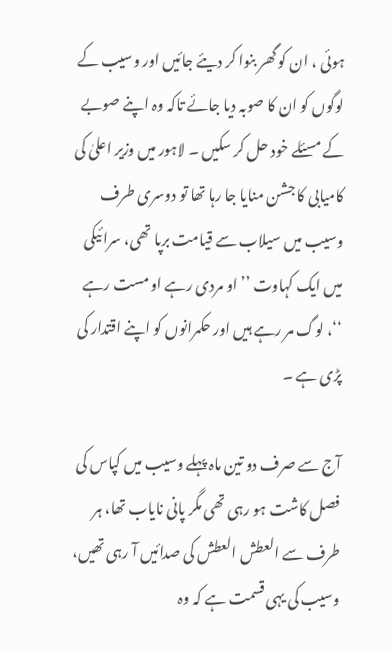ہوئی ، ان کو گھر بنوا کر دیئے جائیں اور وسیب کے لوگوں کو ان کا صوبہ دیا جائے تاکہ وہ اپنے صوبے کے مسئلے خود حل کر سکیں ۔ لاہور میں وزیر اعلیٰ کی کامیابی کا جشن منایا جا رہا تھا تو دوسری طرف وسیب میں سیلاب سے قیامت برپا تھی، سرائیکی میں ایک کہاوت ’’ او مردی رہے او مست رہے ‘‘، لوگ مر رہے ہیں اور حکمرانوں کو اپنے اقتدار کی پڑی ہے ۔

آج سے صرف دو تین ماہ پہلے وسیب میں کپاس کی فصل کاشت ہو رہی تھی مگر پانی نایاب تھا، ہر طرف سے العطش العطش کی صدائیں آ رہی تھیں، وسیب کی یہی قسمت ہے کہ وہ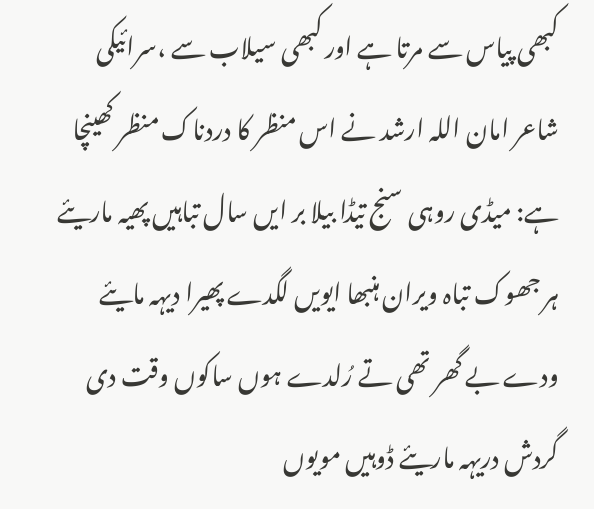کبھی پیاس سے مرتا ہے اور کبھی سیلاب سے ،سرائیکی شاعر امان اللہ ارشد نے اس منظر کا دردناک منظر کھینچا ہے: میڈی روہی سنج تیڈا بیلا بر ایں سال تباہیں پھیہ ماریئے ہر جھوک تباہ ویران ہنبھا ایویں لگدے پھیرا دیہہ مایئے ودے بے گھر تھی تے رُلدے ہوں ساکوں وقت دی گردش دریہہ ماریئے ڈوہیں مویوں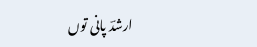ارشدؔ پانی توں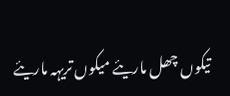تیکوں چھل ماریئے میکوں تریہہ ماریئے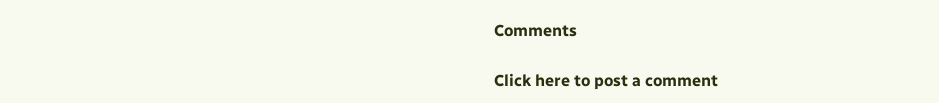Comments

Click here to post a comment